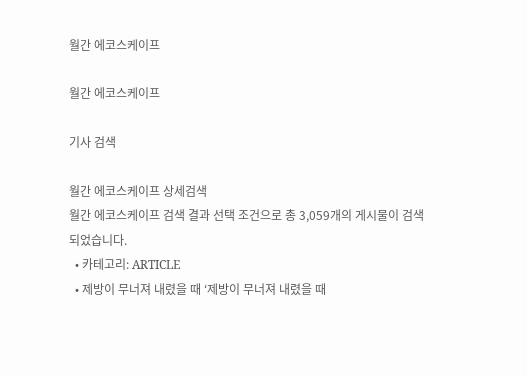월간 에코스케이프

월간 에코스케이프

기사 검색

월간 에코스케이프 상세검색
월간 에코스케이프 검색 결과 선택 조건으로 총 3,059개의 게시물이 검색되었습니다.
  • 카테고리: ARTICLE
  • 제방이 무너져 내렸을 때 ‘제방이 무너져 내렸을 때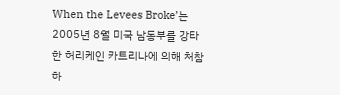When the Levees Broke’는 2005년 8월 미국 남동부를 강타한 허리케인 카트리나에 의해 처참하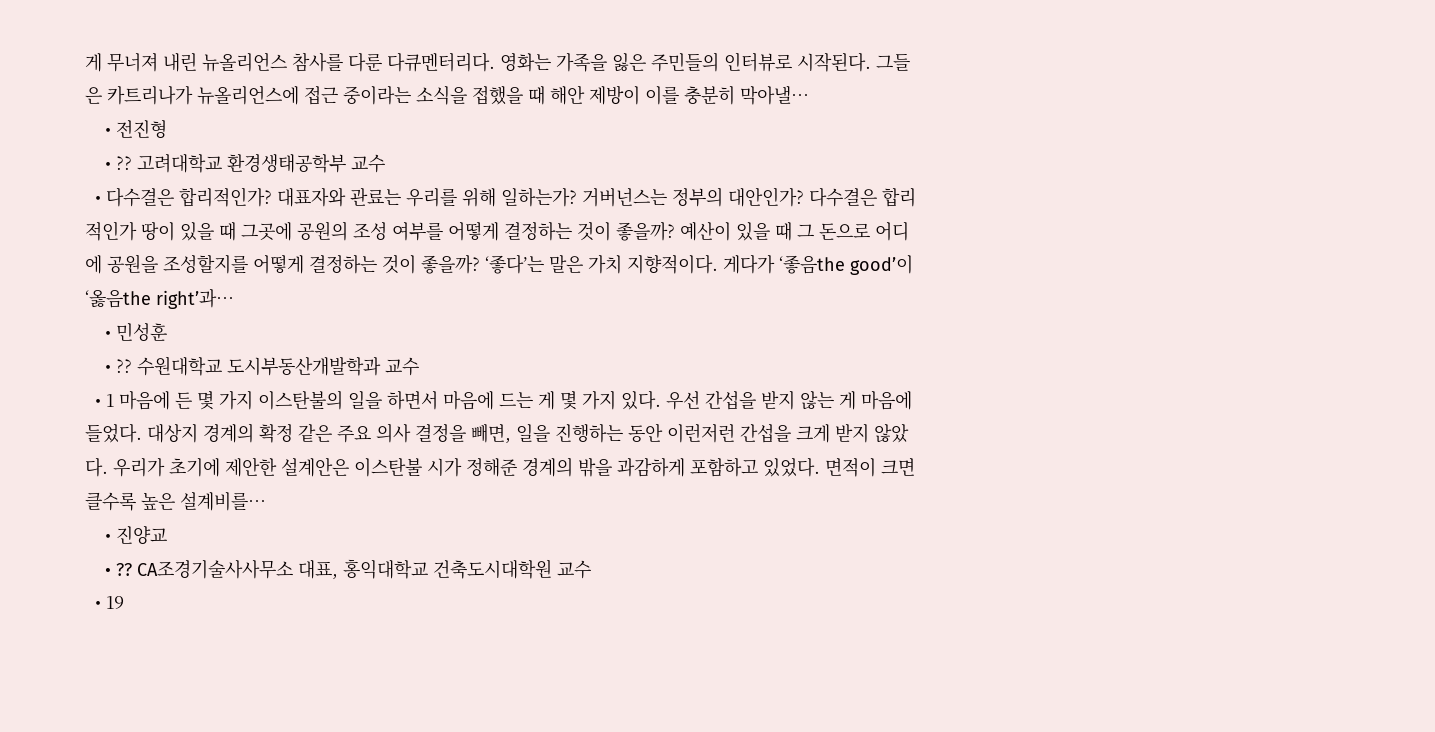게 무너져 내린 뉴올리언스 참사를 다룬 다큐멘터리다. 영화는 가족을 잃은 주민들의 인터뷰로 시작된다. 그들은 카트리나가 뉴올리언스에 접근 중이라는 소식을 접했을 때 해안 제방이 이를 충분히 막아낼…
    • 전진형
    • ?? 고려대학교 환경생태공학부 교수
  • 다수결은 합리적인가? 대표자와 관료는 우리를 위해 일하는가? 거버넌스는 정부의 대안인가? 다수결은 합리적인가 땅이 있을 때 그곳에 공원의 조성 여부를 어떻게 결정하는 것이 좋을까? 예산이 있을 때 그 돈으로 어디에 공원을 조성할지를 어떻게 결정하는 것이 좋을까? ‘좋다’는 말은 가치 지향적이다. 게다가 ‘좋음the good’이 ‘옳음the right’과…
    • 민성훈
    • ?? 수원대학교 도시부동산개발학과 교수
  • 1 마음에 든 몇 가지 이스탄불의 일을 하면서 마음에 드는 게 몇 가지 있다. 우선 간섭을 받지 않는 게 마음에 들었다. 대상지 경계의 확정 같은 주요 의사 결정을 빼면, 일을 진행하는 동안 이런저런 간섭을 크게 받지 않았다. 우리가 초기에 제안한 설계안은 이스탄불 시가 정해준 경계의 밖을 과감하게 포함하고 있었다. 면적이 크면 클수록 높은 설계비를…
    • 진양교
    • ?? CA조경기술사사무소 대표, 홍익대학교 건축도시대학원 교수
  • 19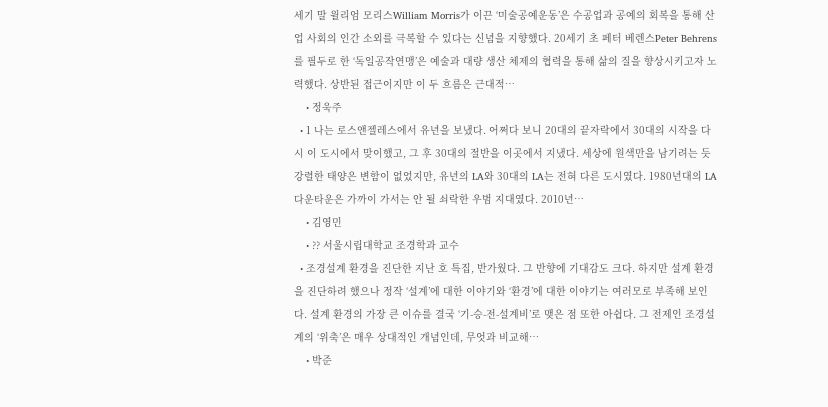세기 말 윌리엄 모리스William Morris가 이끈 ‘미술공예운동’은 수공업과 공예의 회복을 통해 산업 사회의 인간 소외를 극복할 수 있다는 신념을 지향했다. 20세기 초 페터 베렌스Peter Behrens를 필두로 한 ‘독일공작연맹’은 예술과 대량 생산 체제의 협력을 통해 삶의 질을 향상시키고자 노력했다. 상반된 접근이지만 이 두 흐름은 근대적…
    • 정욱주
  • 1 나는 로스앤젤레스에서 유년을 보냈다. 어쩌다 보니 20대의 끝자락에서 30대의 시작을 다시 이 도시에서 맞이했고, 그 후 30대의 절반을 이곳에서 지냈다. 세상에 원색만을 남기려는 듯 강렬한 태양은 변함이 없었지만, 유년의 LA와 30대의 LA는 전혀 다른 도시였다. 1980년대의 LA 다운타운은 가까이 가서는 안 될 쇠락한 우범 지대였다. 2010년…
    • 김영민
    • ?? 서울시립대학교 조경학과 교수
  • 조경설계 환경을 진단한 지난 호 특집, 반가웠다. 그 반향에 기대감도 크다. 하지만 설계 환경을 진단하려 했으나 정작 ‘설계’에 대한 이야기와 ‘환경’에 대한 이야기는 여러모로 부족해 보인다. 설계 환경의 가장 큰 이슈를 결국 ‘기-승-전-설계비’로 맺은 점 또한 아쉽다. 그 전제인 조경설계의 ‘위축’은 매우 상대적인 개념인데, 무엇과 비교해…
    • 박준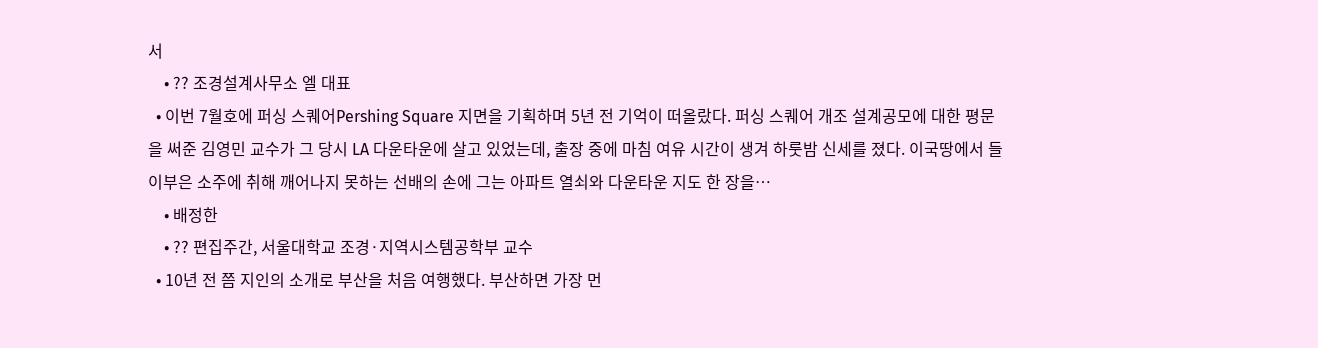서
    • ?? 조경설계사무소 엘 대표
  • 이번 7월호에 퍼싱 스퀘어Pershing Square 지면을 기획하며 5년 전 기억이 떠올랐다. 퍼싱 스퀘어 개조 설계공모에 대한 평문을 써준 김영민 교수가 그 당시 LA 다운타운에 살고 있었는데, 출장 중에 마침 여유 시간이 생겨 하룻밤 신세를 졌다. 이국땅에서 들이부은 소주에 취해 깨어나지 못하는 선배의 손에 그는 아파트 열쇠와 다운타운 지도 한 장을…
    • 배정한
    • ?? 편집주간, 서울대학교 조경·지역시스템공학부 교수
  • 10년 전 쯤 지인의 소개로 부산을 처음 여행했다. 부산하면 가장 먼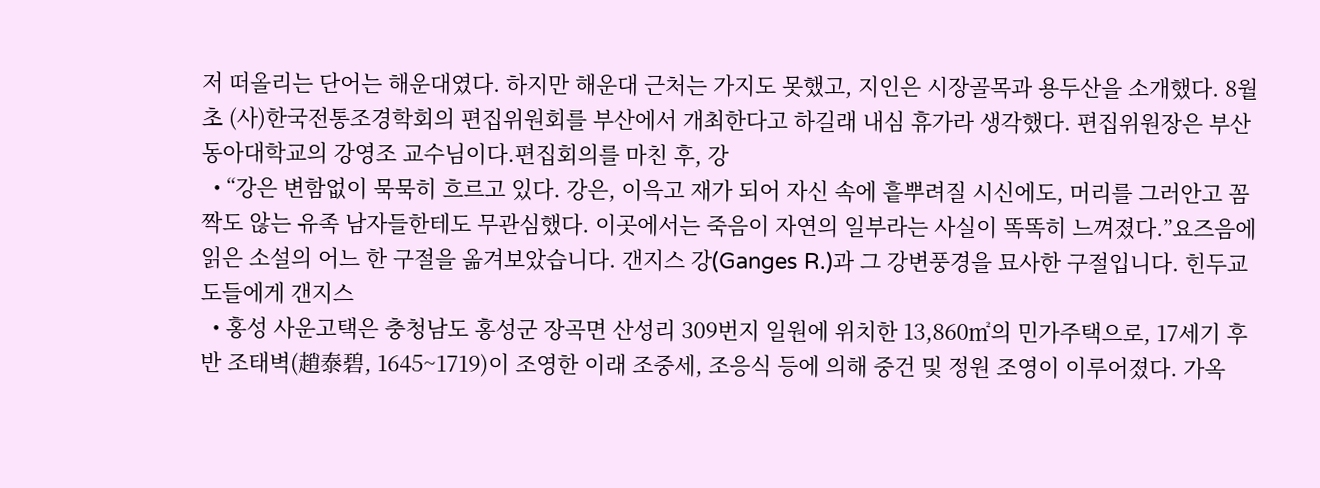저 떠올리는 단어는 해운대였다. 하지만 해운대 근처는 가지도 못했고, 지인은 시장골목과 용두산을 소개했다. 8월 초 (사)한국전통조경학회의 편집위원회를 부산에서 개최한다고 하길래 내심 휴가라 생각했다. 편집위원장은 부산 동아대학교의 강영조 교수님이다.편집회의를 마친 후, 강
  • “강은 변함없이 묵묵히 흐르고 있다. 강은, 이윽고 재가 되어 자신 속에 흩뿌려질 시신에도, 머리를 그러안고 꼼짝도 않는 유족 남자들한테도 무관심했다. 이곳에서는 죽음이 자연의 일부라는 사실이 똑똑히 느껴졌다.”요즈음에 읽은 소설의 어느 한 구절을 옮겨보았습니다. 갠지스 강(Ganges R.)과 그 강변풍경을 묘사한 구절입니다. 힌두교도들에게 갠지스
  • 홍성 사운고택은 충청남도 홍성군 장곡면 산성리 309번지 일원에 위치한 13,860㎡의 민가주택으로, 17세기 후반 조태벽(趙泰碧, 1645~1719)이 조영한 이래 조중세, 조응식 등에 의해 중건 및 정원 조영이 이루어졌다. 가옥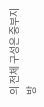의 전체 구성은 중부지방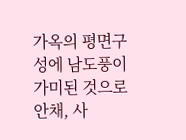가옥의 평면구성에 남도풍이 가미된 것으로 안채, 사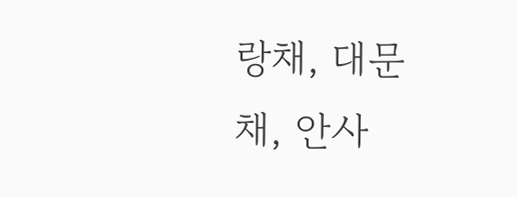랑채, 대문채, 안사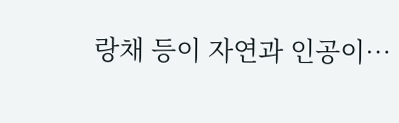랑채 등이 자연과 인공이…